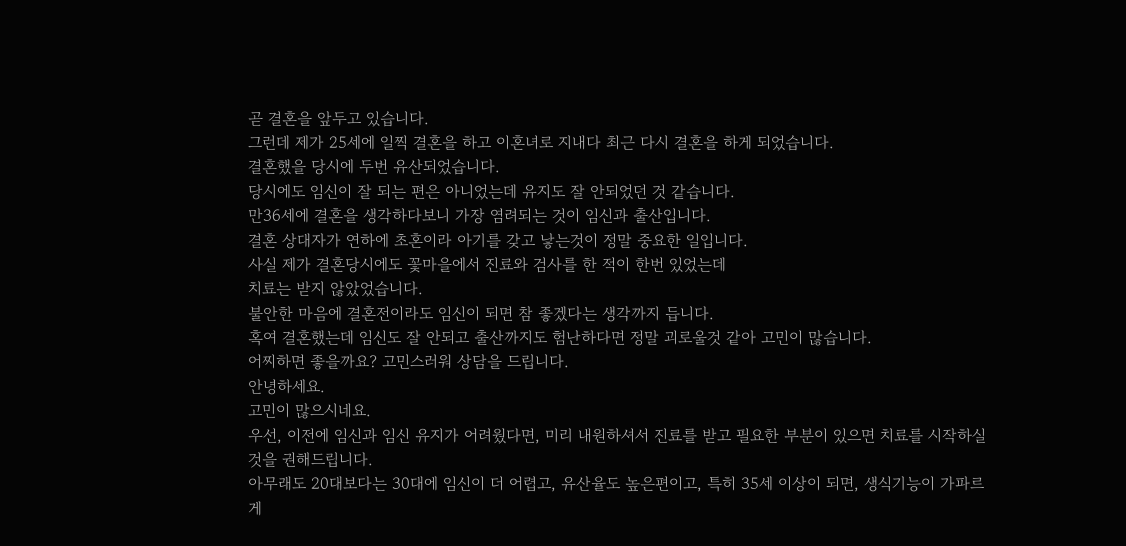곧 결혼을 앞두고 있습니다.
그런데 제가 25세에 일찍 결혼을 하고 이혼녀로 지내다 최근 다시 결혼을 하게 되었습니다.
결혼했을 당시에 두번 유산되었습니다.
당시에도 임신이 잘 되는 편은 아니었는데 유지도 잘 안되었던 것 같습니다.
만36세에 결혼을 생각하다보니 가장 염려되는 것이 임신과 출산입니다.
결혼 상대자가 연하에 초혼이라 아기를 갖고 낳는것이 정말 중요한 일입니다.
사실 제가 결혼당시에도 꽃마을에서 진료와 검사를 한 적이 한번 있었는데
치료는 받지 않았었습니다.
불안한 마음에 결혼전이라도 임신이 되면 참 좋겠다는 생각까지 듭니다.
혹여 결혼했는데 임신도 잘 안되고 출산까지도 험난하다면 정말 괴로울것 같아 고민이 많습니다.
어찌하면 좋을까요? 고민스러워 상담을 드립니다.
안녕하세요.
고민이 많으시네요.
우선, 이전에 임신과 임신 유지가 어려웠다면, 미리 내원하셔서 진료를 받고 필요한 부분이 있으면 치료를 시작하실 것을 권해드립니다.
아무래도 20대보다는 30대에 임신이 더 어렵고, 유산율도 높은편이고, 특히 35세 이상이 되면, 생식기능이 가파르게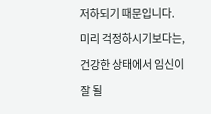저하되기 때문입니다.
미리 걱정하시기보다는, 건강한 상태에서 임신이 잘 될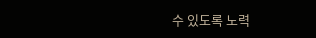수 있도록 노력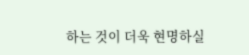하는 것이 더욱 현명하실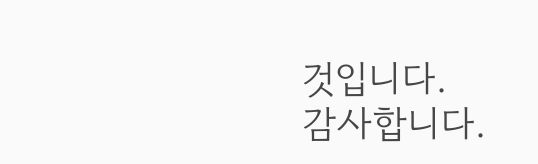것입니다.
감사합니다.